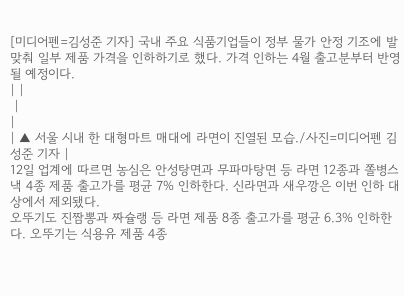[미디어펜=김성준 기자] 국내 주요 식품기업들이 정부 물가 안정 기조에 발맞춰 일부 제품 가격을 인하하기로 했다. 가격 인하는 4월 출고분부터 반영될 예정이다.
| |
 |
|
| ▲ 서울 시내 한 대형마트 매대에 라면이 진열된 모습./사진=미디어펜 김성준 기자 |
12일 업계에 따르면 농심은 안성탕면과 무파마탕면 등 라면 12종과 쫄병스낵 4종 제품 출고가를 평균 7% 인하한다. 신라면과 새우깡은 이번 인하 대상에서 제외됐다.
오뚜기도 진짬뽕과 짜슐랭 등 라면 제품 8종 출고가를 평균 6.3% 인하한다. 오뚜기는 식용유 제품 4종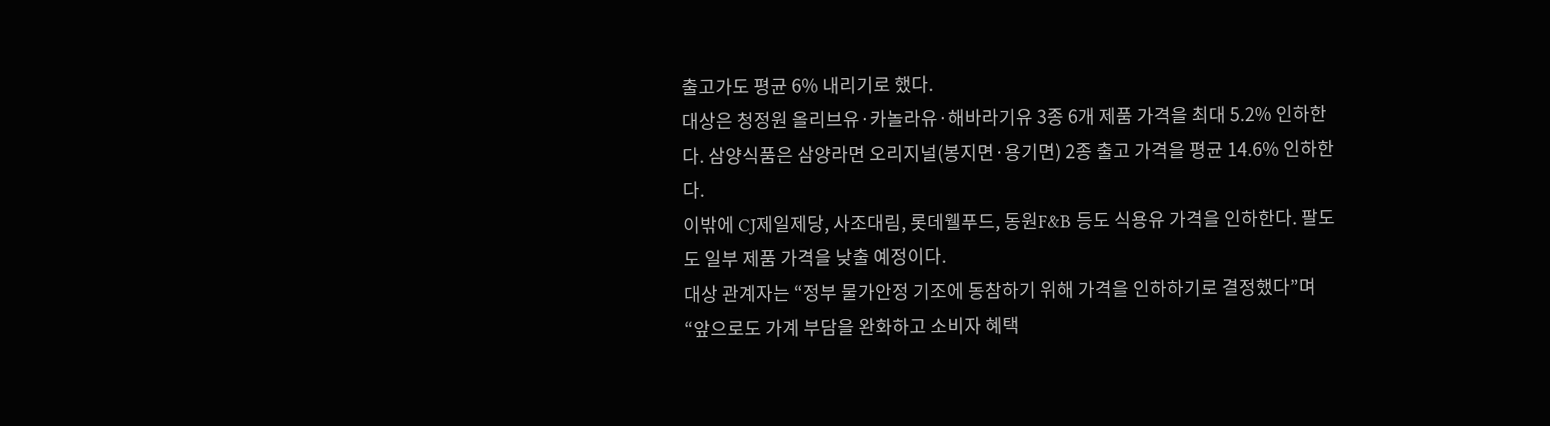출고가도 평균 6% 내리기로 했다.
대상은 청정원 올리브유·카놀라유·해바라기유 3종 6개 제품 가격을 최대 5.2% 인하한다. 삼양식품은 삼양라면 오리지널(봉지면·용기면) 2종 출고 가격을 평균 14.6% 인하한다.
이밖에 CJ제일제당, 사조대림, 롯데웰푸드, 동원F&B 등도 식용유 가격을 인하한다. 팔도도 일부 제품 가격을 낮출 예정이다.
대상 관계자는 “정부 물가안정 기조에 동참하기 위해 가격을 인하하기로 결정했다”며 “앞으로도 가계 부담을 완화하고 소비자 혜택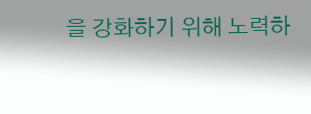을 강화하기 위해 노력하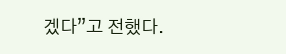겠다”고 전했다.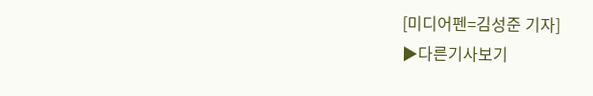[미디어펜=김성준 기자]
▶다른기사보기